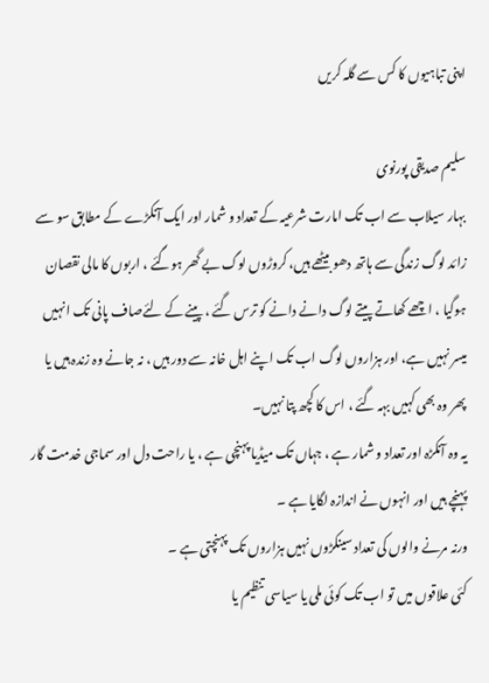اپنی تباہیوں کا کس سے گلہ کریں

سلیم صدیقی پورنوی
بہار سیلاب سے اب تک امارت شرعیہ کے تعداد و شمار اور ایک آنکڑے کے مطابق سو سے زائد لوگ زندگی سے ہاتھ دھو بیٹھے ہیں، کروڑوں لوگ بے گھر ہوگئے ، اربوں کا مالی نقصان ہوگیا ، اچھے کھاتے پیتے لوگ دانے دانے کو ترس گئے ، پینے کے لئےصاف پانی تک انہیں میسر نہیں ہے، اور ہزاروں لوگ اب تک اپنے اہل خانہ سے دور ہیں ، نہ جانے وہ زندہ ہیں یا پھر وہ بھی کہیں بہہ گئے ، اس کا کچھ پتا نہیں۔
یہ وہ آنکڑہ اور تعداد و شمار ہے ، جہاں تک میڈیا پہنچی ہے ، یا راحت دل اور سماجی خدمت گار پہنچے ہیں اور انہوں نے اندازہ لگایا ہے ۔
ورنہ مرنے والوں کی تعداد سینکڑوں نہیں ہزاروں تک پہنچتی ہے ۔
کئی علاقوں میں تو اب تک کوئی ملی یا سیاسی تنظیم یا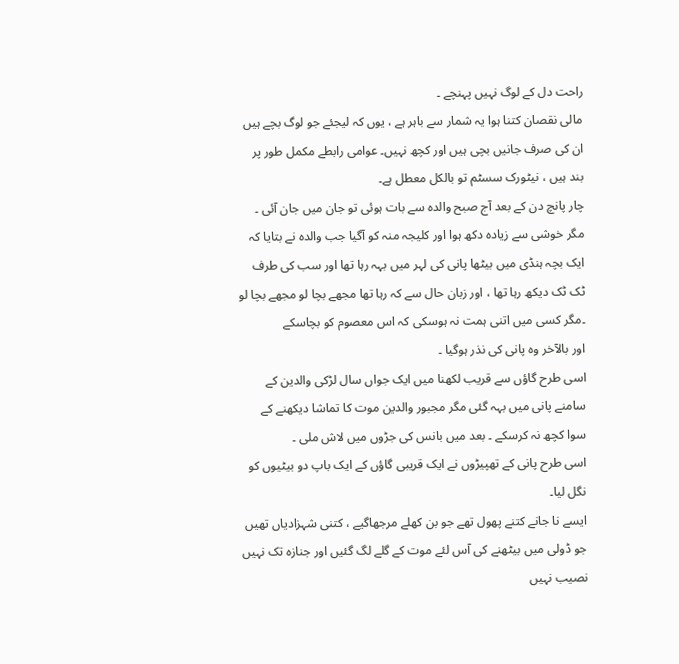راحت دل کے لوگ نہیں پہنچے ۔
مالی نقصان کتنا ہوا یہ شمار سے باہر ہے ، یوں کہ لیجئے جو لوگ بچے ہیں ان کی صرف جانیں بچی ہیں اور کچھ نہیں۔ عوامی رابطے مکمل طور پر بند ہیں ، نیٹورک سسٹم تو بالکل معطل ہے۔
چار پانچ دن کے بعد آج صبح والدہ سے بات ہوئی تو جان میں جان آئی ۔ مگر خوشی سے زیادہ دکھ ہوا اور کلیجہ منہ کو آگیا جب والدہ نے بتایا کہ ایک بچہ ہنڈی میں بیٹھا پانی کی لہر میں بہہ رہا تھا اور سب کی طرف ٹک ٹک دیکھ رہا تھا ، اور زبان حال سے کہ رہا تھا مجھے بچا لو مجھے بچا لو ۔مگر کسی میں اتنی ہمت نہ ہوسکی کہ اس معصوم کو بچاسکے
اور بالآخر وہ پانی کی نذر ہوگیا ۔
اسی طرح گاؤں سے قریب لکھنا میں ایک جواں سال لڑکی والدین کے سامنے پانی میں بہہ گئی مگر مجبور والدین موت کا تماشا دیکھنے کے سوا کچھ نہ کرسکے ۔ بعد میں بانس کی جڑوں میں لاش ملی ۔
اسی طرح پانی کے تھپیڑوں نے ایک قریبی گاؤں کے ایک باپ دو بیٹیوں کو نگل لیا۔
ایسے نا جانے کتنے پھول تھے جو بن کھلے مرجھاگیے ، کتنی شہزادیاں تھیں جو ڈولی میں بیٹھنے کی آس لئے موت کے گلے لگ گئیں اور جنازہ تک نہیں نصیب نہیں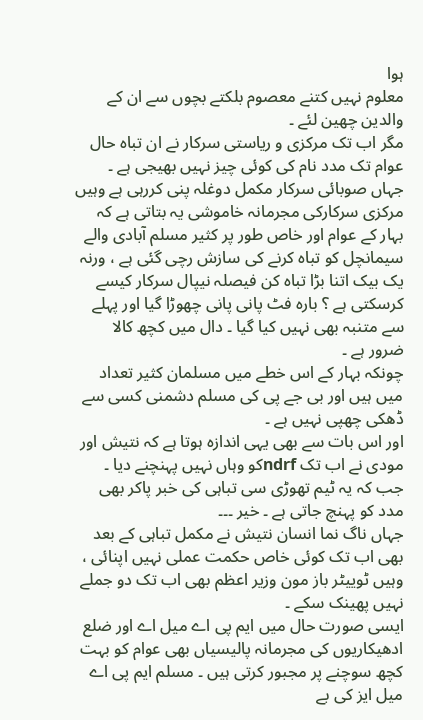ہوا
معلوم نہیں کتنے معصوم بلکتے بچوں سے ان کے والدین چھین لئے ۔
مگر اب تک مرکزی و ریاستی سرکار نے ان تباہ حال عوام تک مدد نام کی کوئی چیز نہیں بھیجی ہے ۔ جہاں صوبائی سرکار مکمل دوغلہ پنی کررہی ہے وہیں مرکزی سرکارکی مجرمانہ خاموشی یہ بتاتی ہے کہ بہار کے عوام اور خاص طور پر کثیر مسلم آبادی والے سیمانچل کو تباہ کرنے کی سازش رچی گئی ہے ، ورنہ یک بیک اتنا بڑا تباہ کن فیصلہ نیپال سرکار کیسے کرسکتی ہے ؟ بارہ فٹ پانی پانی چھوڑا گیا اور پہلے سے متنبہ بھی نہیں کیا گیا ۔ دال میں کچھ کالا ضرور ہے ۔
چونکہ بہار کے اس خطے میں مسلمان کثیر تعداد میں ہیں اور بی جے پی کی مسلم دشمنی کسی سے ڈھکی چھپی نہیں ہے ۔
اور اس بات سے بھی یہی اندازہ ہوتا ہے کہ نتیش اور مودی نے اب تک ndrfکو وہاں نہیں پہنچنے دیا ۔
جب کہ یہ ٹیم تھوڑی سی تباہی کی خبر پاکر بھی مدد کو پہنچ جاتی ہے ۔ خیر ۔۔۔
جہاں ناگ نما انسان نتیش نے مکمل تباہی کے بعد بھی اب تک کوئی خاص حکمت عملی نہیں اپنائی ، وہیں ٹوییٹر باز مون وزیر اعظم بھی اب تک دو جملے نہیں پھینک سکے ۔
ایسی صورت حال میں ایم پی اے میل اے اور ضلع ادھیکاریوں کی مجرمانہ پالیسیاں بھی عوام کو بہت کچھ سوچنے پر مجبور کرتی ہیں ۔ مسلم ایم پی اے میل ایز کی بے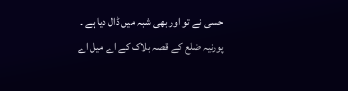حسی نے تو اور بھی شبہ میں ڈال دیا ہے ۔
پورنیہ ضلع کے قصہ بلاک کے اے میل اے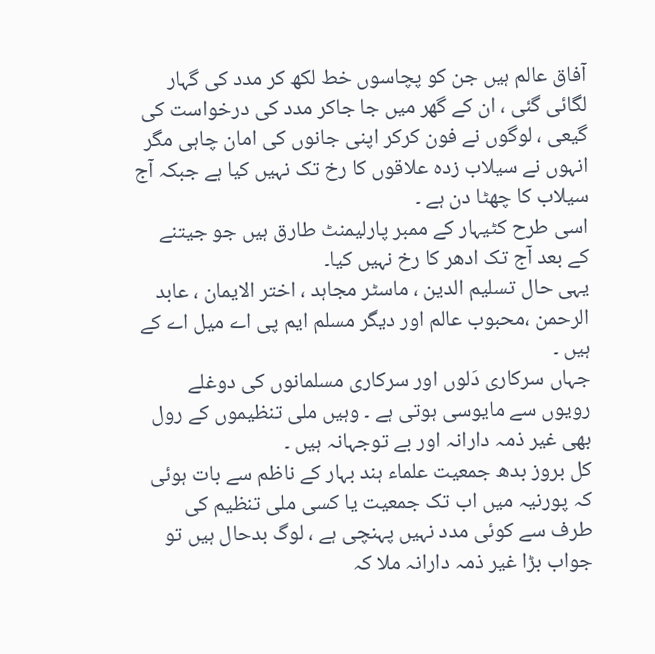آفاق عالم ہیں جن کو پچاسوں خط لکھ کر مدد کی گہار لگائی گئی ، ان کے گھر میں جا جاکر مدد کی درخواست کی گیعی ، لوگوں نے فون کرکر اپنی جانوں کی امان چاہی مگر انہوں نے سیلاب زدہ علاقوں کا رخ تک نہیں کیا ہے جبکہ آج سیلاب کا چھٹا دن ہے ۔
اسی طرح کٹیہار کے ممبر پارلیمنٹ طارق ہیں جو جیتنے کے بعد آج تک ادھر کا رخ نہیں کیا۔
یہی حال تسلیم الدین ، ماسٹر مجاہد ، اختر الایمان ، عابد الرحمن ،محبوب عالم اور دیگر مسلم ایم پی اے میل اے کے ہیں ۔
جہاں سرکاری دَلوں اور سرکاری مسلمانوں کی دوغلے رویوں سے مایوسی ہوتی ہے ۔ وہیں ملی تنظیموں کے رول بھی غیر ذمہ دارانہ اور بے توجہانہ ہیں ۔
کل بروز بدھ جمعیت علماء ہند بہار کے ناظم سے بات ہوئی کہ پورنیہ میں اب تک جمعیت یا کسی ملی تنظیم کی طرف سے کوئی مدد نہیں پہنچی ہے ، لوگ بدحال ہیں تو جواب بڑا غیر ذمہ دارانہ ملا کہ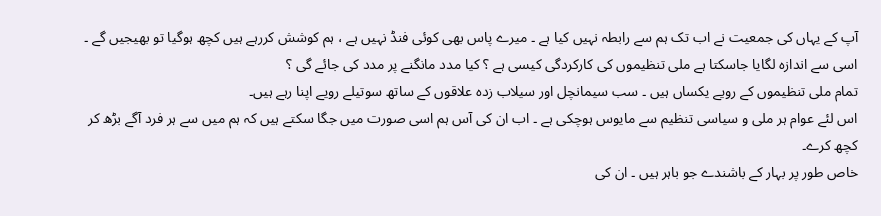آپ کے یہاں کی جمعیت نے اب تک ہم سے رابطہ نہیں کیا ہے ۔ میرے پاس بھی کوئی فنڈ نہیں ہے ، ہم کوشش کررہے ہیں کچھ ہوگیا تو بھیجیں گے ۔
اسی سے اندازہ لگایا جاسکتا ہے ملی تنظیموں کی کارکردگی کیسی ہے ؟ کیا مدد مانگنے پر مدد کی جائے گی ؟
تمام ملی تنظیموں کے رویے یکساں ہیں ۔ سب سیمانچل اور سیلاب زدہ علاقوں کے ساتھ سوتیلے رویے اپنا رہے ہیں۔
اس لئے عوام ہر ملی و سیاسی تنظیم سے مایوس ہوچکی ہے ۔ اب ان کی آس ہم اسی صورت میں جگا سکتے ہیں کہ ہم میں سے ہر فرد آگے بڑھ کر کچھ کرے۔
خاص طور پر بہار کے باشندے جو باہر ہیں ۔ ان کی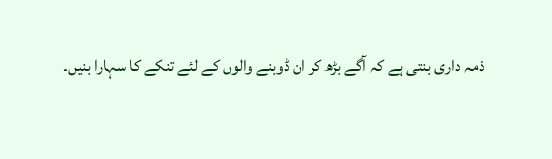ذمہ داری بنتی ہے کہ آگے بڑھ کر ان ڈوبنے والوں کے لئے تنکے کا سہارا بنیں۔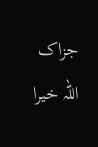جزاک اللہ خیرا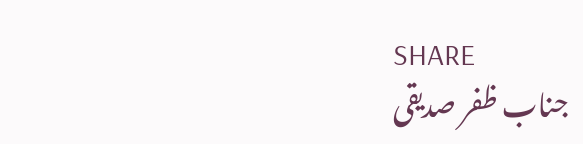SHARE
جناب ظفر صدیقی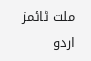ملت ٹائمز اردو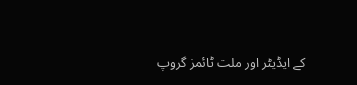کے ایڈیٹر اور ملت ٹائمز گروپ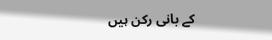کے بانی رکن ہیں